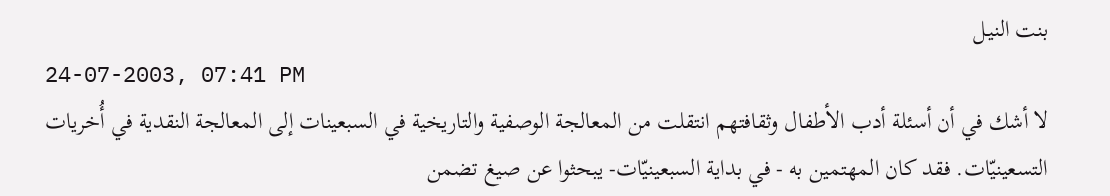بنت النيـل
24-07-2003, 07:41 PM
لا أشك في أن أسئلة أدب الأطفال وثقافتهم انتقلت من المعالجة الوصفية والتاريخية في السبعينات إلى المعالجة النقدية في أُخريات التسعينيّات. فقد كان المهتمين به - في بداية السبعينيّات- يبحثوا عن صيغ تضمن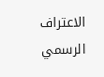الاعتراف الرسمي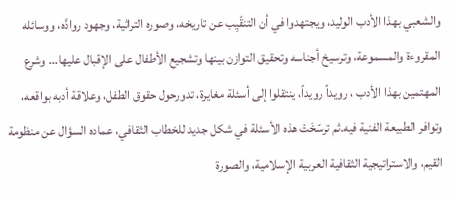والشعبي بهذا الأدب الوليد، ويجتهدوا في أن التنقّيِب عن تاريخه، وصوره التراثية، وجهود روادَّه، ووسائله المقروءة والمسموعة، وترسيخ أجناسه وتحقيق التوازن بينها وتشجيع الأطفال على الإقبال عليها... وشرع المهتمين بهذا الأدب ، رويداً رويداً، ينتقلوا إلى أسئلة مغايرة، تدورحول حقوق الطفل، وعلاقة أدبه بواقعه، وتوافر الطبيعة الفنية فيه.ثم ترسّخَتْ هذه الأسئلة في شكل جديد للخطاب الثقافي، عماده السؤال عن منظومة القيم، والاستراتيجية الثقافية العربية الإسلامية، والصورة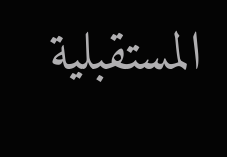المستقبلية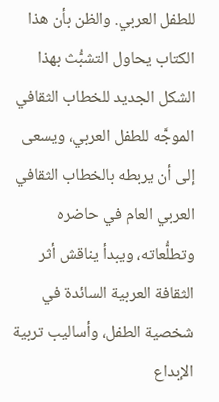للطفل العربي. والظن بأن هذا الكتاب يحاول التشبُّث بهذا الشكل الجديد للخطاب الثقافي الموجَّه للطفل العربي، ويسعى إلى أن يربطه بالخطاب الثقافي العربي العام في حاضره وتطلُّعاته، ويبدأ يناقش أثر الثقافة العربية السائدة في شخصية الطفل، وأساليب تربية الإبداع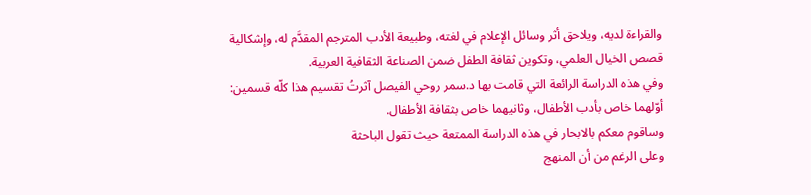والقراءة لديه، ويلاحق أثر وسائل الإعلام في لغته، وطبيعة الأدب المترجم المقدَّم له، وإشكالية قصص الخيال العلمي، وتكوين ثقافة الطفل ضمن الصناعة الثقافية العربية.
وفي هذه الدراسة الرائعة التي قامت بها د.سمر روحي الفيصل آثرتُ تقسيم هذا كلّه قسمين: أوّلهما خاص بأدب الأطفال، وثانيهما خاص بثقافة الأطفال.
وساقوم معكم بالابحار في هذه الدراسة الممتعة حيث تقول الباحثة
وعلى الرغم من أن المنهج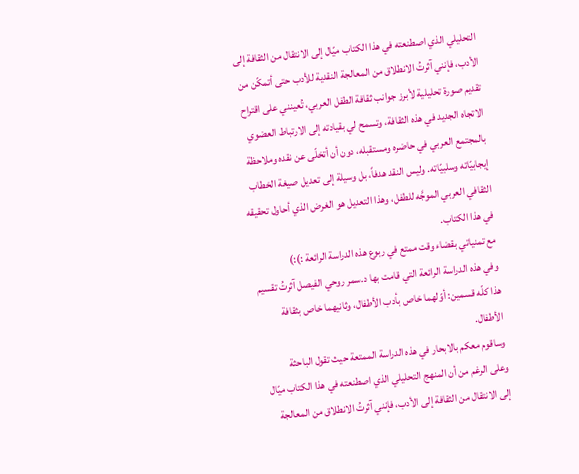التحليلي الذي اصطنعته في هذا الكتاب ميّال إلى الانتقال من الثقافة إلى الأدب، فإنني آثرتُ الانطلاق من المعالجة النقدية للأدب حتى أتمكّن من تقديم صورة تحليلية لأبرز جوانب ثقافة الطفل العربي، تُعينني على اقتراح الاتجاه الجديد في هذه الثقافة، وتسمح لي بقيادته إلى الارتباط العضوي بالمجتمع العربي في حاضره ومستقبله، دون أن أتخلّى عن نقده وملاحظة إيجابيّاته وسلبيّاته. وليس النقد هدفاً، بل وسيلة إلى تعديل صيغة الخطاب الثقافي العربي الموجَّه للطفل، وهذا التعديل هو الغرض الذي أحاول تحقيقه في هذا الكتاب.
مع تمنياتي بقضاء وقت ممتع في ربوع هذه الدراسة الرائعة :):)
وفي هذه الدراسة الرائعة التي قامت بها د.سمر روحي الفيصل آثرتُ تقسيم هذا كلّه قسمين: أوّلهما خاص بأدب الأطفال، وثانيهما خاص بثقافة الأطفال.
وساقوم معكم بالابحار في هذه الدراسة الممتعة حيث تقول الباحثة
وعلى الرغم من أن المنهج التحليلي الذي اصطنعته في هذا الكتاب ميّال إلى الانتقال من الثقافة إلى الأدب، فإنني آثرتُ الانطلاق من المعالجة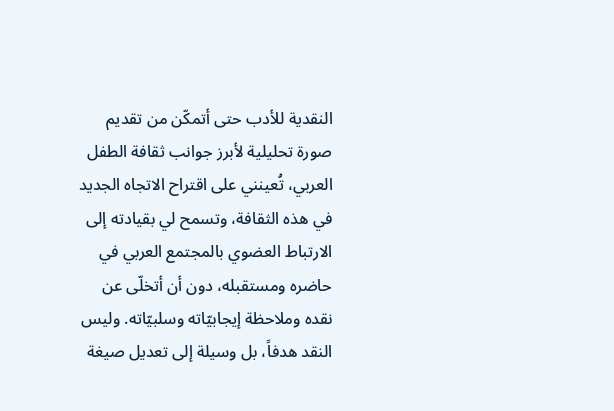النقدية للأدب حتى أتمكّن من تقديم صورة تحليلية لأبرز جوانب ثقافة الطفل العربي، تُعينني على اقتراح الاتجاه الجديد في هذه الثقافة، وتسمح لي بقيادته إلى الارتباط العضوي بالمجتمع العربي في حاضره ومستقبله، دون أن أتخلّى عن نقده وملاحظة إيجابيّاته وسلبيّاته. وليس النقد هدفاً، بل وسيلة إلى تعديل صيغة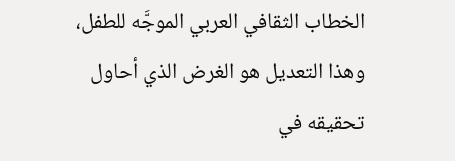الخطاب الثقافي العربي الموجَّه للطفل، وهذا التعديل هو الغرض الذي أحاول تحقيقه في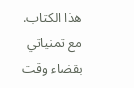هذا الكتاب.
مع تمنياتي بقضاء وقت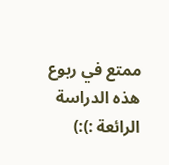ممتع في ربوع هذه الدراسة الرائعة :):)